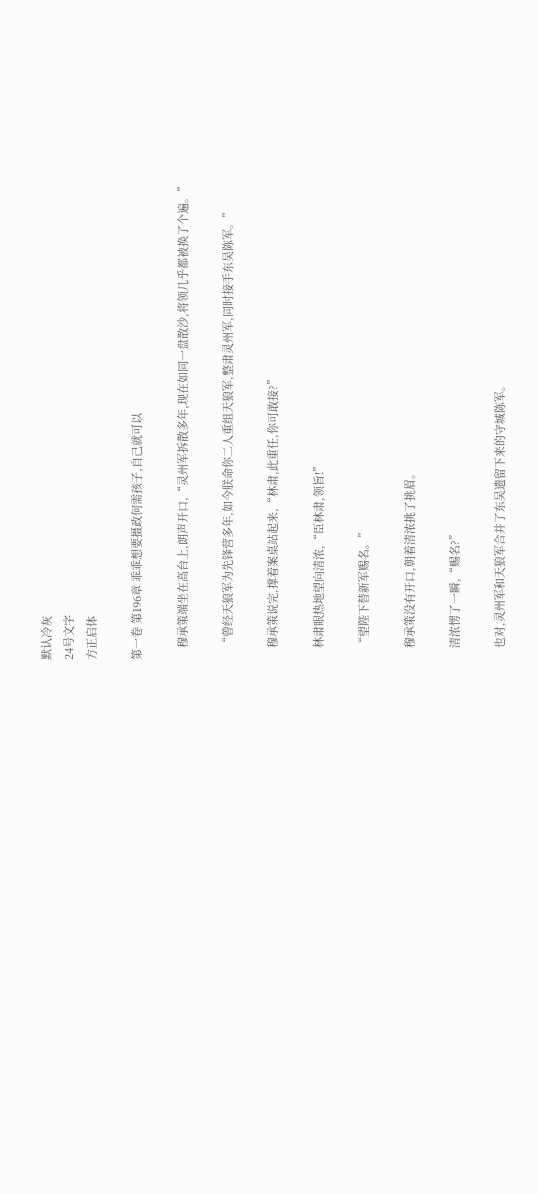默认冷灰
24号文字
方正启体

第一卷 第196章 乖乖想要摄政何需孩子,自己就可以

    穆承策端坐在高台上,朗声开口,“灵州军拆散多年,现在如同一盘散沙,将领几乎都被换了个遍。”

    “曾经天狼军为先锋营多年,如今朕命你二人重组天狼军,整肃灵州军,同时接手东吴陈军。”

    穆承策说完,撑着案桌站起来,“林肃,此重任,你可敢接?”

    林肃眼热地望向清浓,“臣林肃,领旨!”

    “望陛下替新军赐名。”

    穆承策没有开口,朝着清浓挑了挑眉。

    清浓愣了一瞬,“赐名?”

    也对,灵州军和天狼军合并了东吴遗留下来的守城陈军。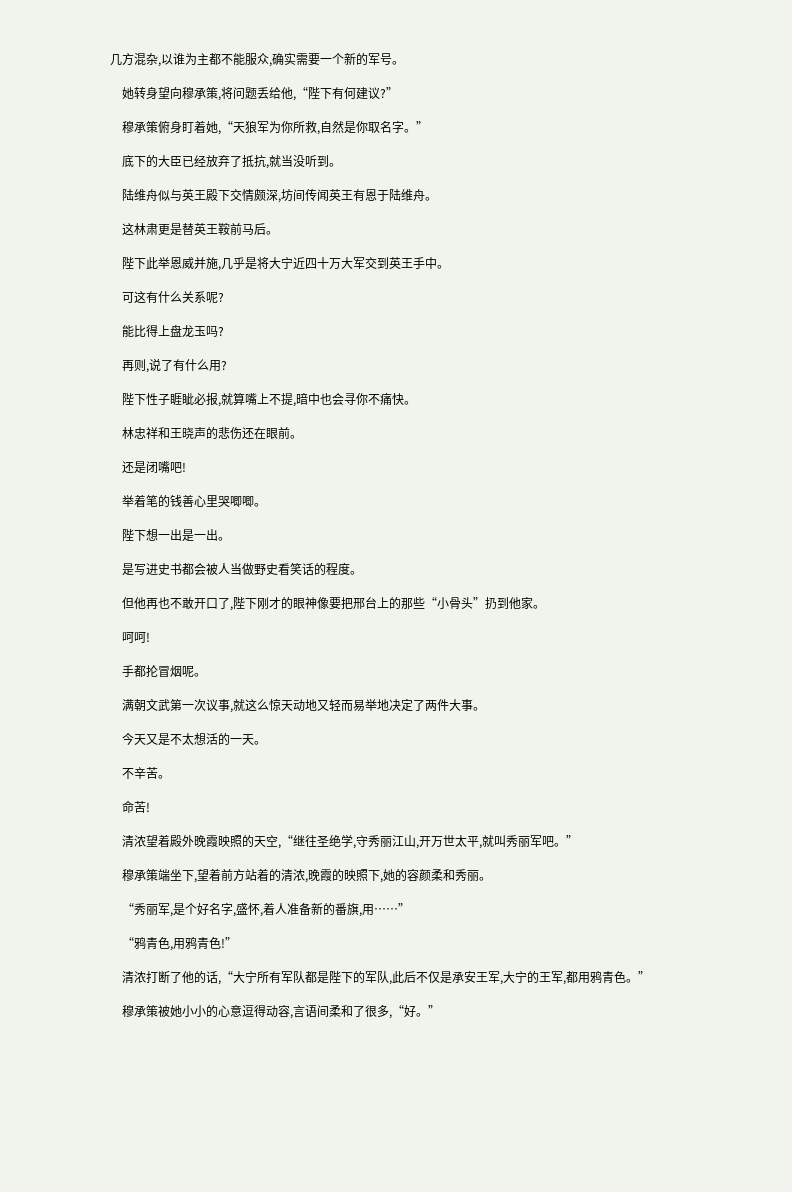几方混杂,以谁为主都不能服众,确实需要一个新的军号。

    她转身望向穆承策,将问题丢给他,“陛下有何建议?”

    穆承策俯身盯着她,“天狼军为你所救,自然是你取名字。”

    底下的大臣已经放弃了抵抗,就当没听到。

    陆维舟似与英王殿下交情颇深,坊间传闻英王有恩于陆维舟。

    这林肃更是替英王鞍前马后。

    陛下此举恩威并施,几乎是将大宁近四十万大军交到英王手中。

    可这有什么关系呢?

    能比得上盘龙玉吗?

    再则,说了有什么用?

    陛下性子睚眦必报,就算嘴上不提,暗中也会寻你不痛快。

    林忠祥和王晓声的悲伤还在眼前。

    还是闭嘴吧!

    举着笔的钱善心里哭唧唧。

    陛下想一出是一出。

    是写进史书都会被人当做野史看笑话的程度。

    但他再也不敢开口了,陛下刚才的眼神像要把邢台上的那些“小骨头”扔到他家。

    呵呵!

    手都抡冒烟呢。

    满朝文武第一次议事,就这么惊天动地又轻而易举地决定了两件大事。

    今天又是不太想活的一天。

    不辛苦。

    命苦!

    清浓望着殿外晚霞映照的天空,“继往圣绝学,守秀丽江山,开万世太平,就叫秀丽军吧。”

    穆承策端坐下,望着前方站着的清浓,晚霞的映照下,她的容颜柔和秀丽。

    “秀丽军,是个好名字,盛怀,着人准备新的番旗,用……”

    “鸦青色,用鸦青色!”

    清浓打断了他的话,“大宁所有军队都是陛下的军队,此后不仅是承安王军,大宁的王军,都用鸦青色。”

    穆承策被她小小的心意逗得动容,言语间柔和了很多,“好。”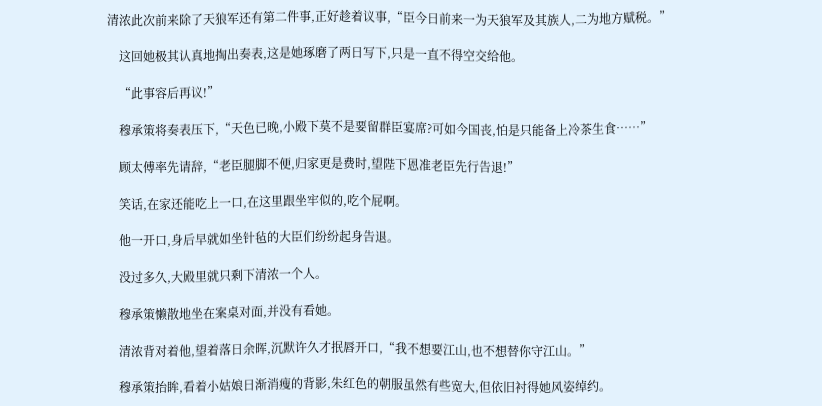清浓此次前来除了天狼军还有第二件事,正好趁着议事,“臣今日前来一为天狼军及其族人,二为地方赋税。”

    这回她极其认真地掏出奏表,这是她琢磨了两日写下,只是一直不得空交给他。

    “此事容后再议!”

    穆承策将奏表压下,“天色已晚,小殿下莫不是要留群臣宴席?可如今国丧,怕是只能备上冷茶生食……”

    顾太傅率先请辞,“老臣腿脚不便,归家更是费时,望陛下恩准老臣先行告退!”

    笑话,在家还能吃上一口,在这里跟坐牢似的,吃个屁啊。

    他一开口,身后早就如坐针毡的大臣们纷纷起身告退。

    没过多久,大殿里就只剩下清浓一个人。

    穆承策懒散地坐在案桌对面,并没有看她。

    清浓背对着他,望着落日余晖,沉默许久才抿唇开口,“我不想要江山,也不想替你守江山。”

    穆承策抬眸,看着小姑娘日渐消瘦的背影,朱红色的朝服虽然有些宽大,但依旧衬得她风姿绰约。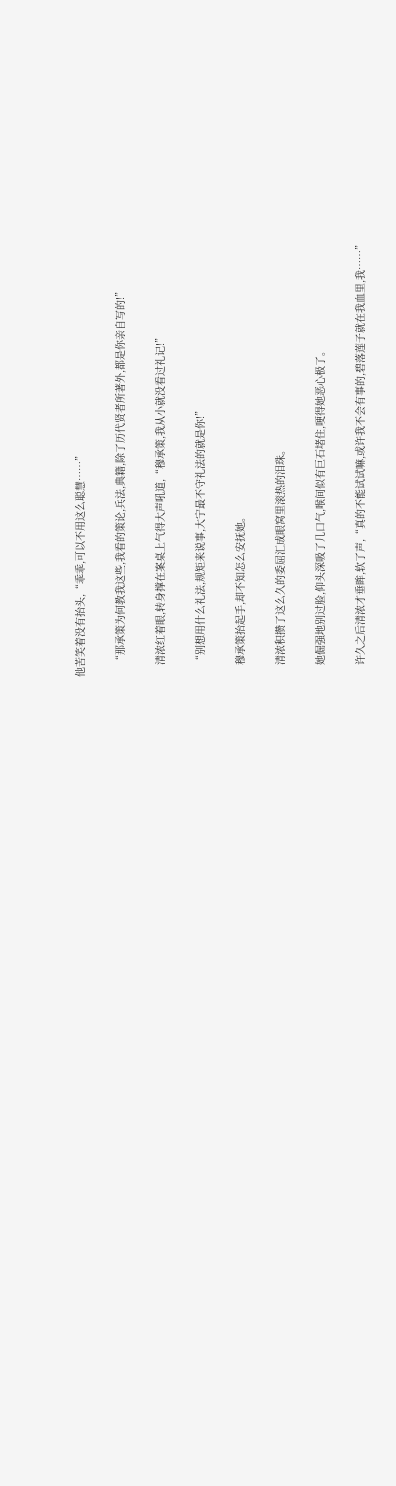他苦笑着没有抬头,“乖乖,可以不用这么聪慧……”

    “那承策为何教我这些,我看的策论,兵法,典籍,除了历代贤者所著外,都是你亲自写的!”

    清浓红着眼,转身撑在案桌上气得大声吼道,“穆承策,我从小就没看过礼记!”

    “别想用什么礼法,规矩来说事,大宁最不守礼法的就是你!”

    穆承策抬起手,却不知怎么安抚她。

    清浓积攒了这么久的委屈汇成眼窝里滚热的泪珠。

    她倔强地别过脸,仰头深吸了几口气,喉间似有巨石堵住,哽得她恶心极了。

    许久之后清浓才垂眸,软了声,“真的不能试试嘛,或许我不会有事的,碧落莲子就在我血里,我……”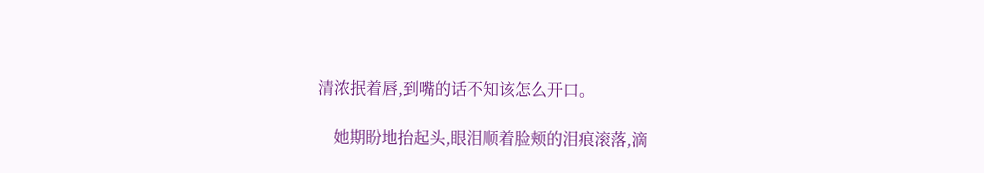清浓抿着唇,到嘴的话不知该怎么开口。

    她期盼地抬起头,眼泪顺着脸颊的泪痕滚落,滴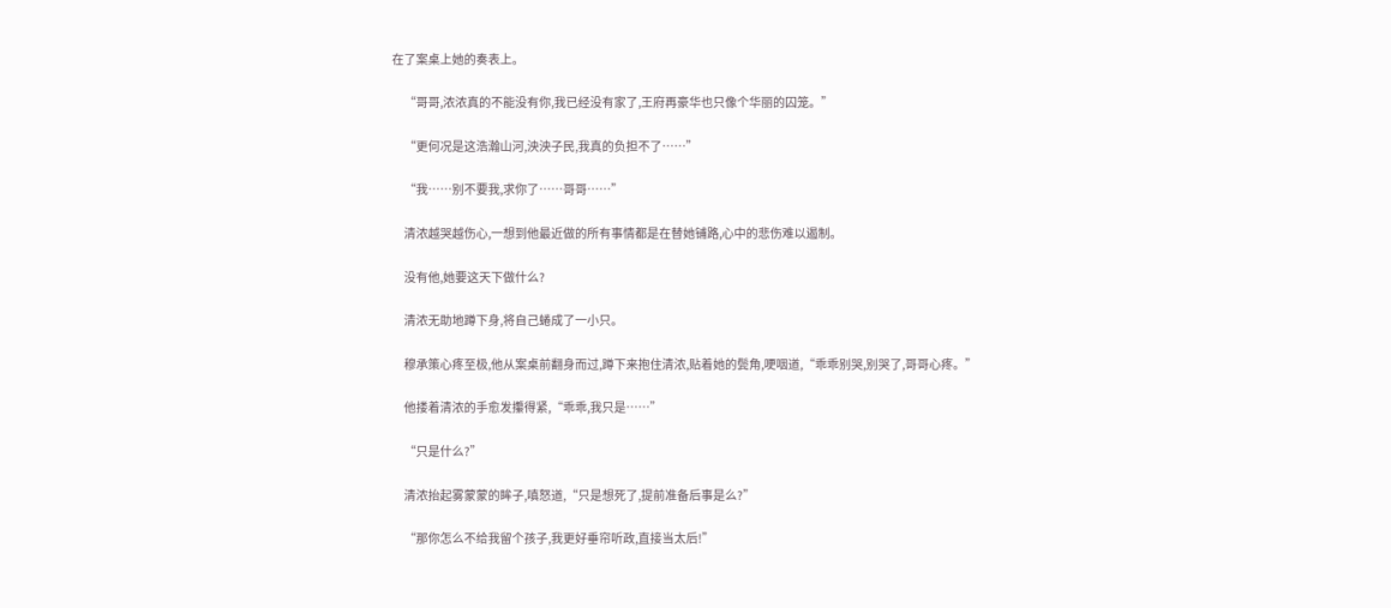在了案桌上她的奏表上。

    “哥哥,浓浓真的不能没有你,我已经没有家了,王府再豪华也只像个华丽的囚笼。”

    “更何况是这浩瀚山河,泱泱子民,我真的负担不了……”

    “我……别不要我,求你了……哥哥……”

    清浓越哭越伤心,一想到他最近做的所有事情都是在替她铺路,心中的悲伤难以遏制。

    没有他,她要这天下做什么?

    清浓无助地蹲下身,将自己蜷成了一小只。

    穆承策心疼至极,他从案桌前翻身而过,蹲下来抱住清浓,贴着她的鬓角,哽咽道,“乖乖别哭,别哭了,哥哥心疼。”

    他搂着清浓的手愈发攥得紧,“乖乖,我只是……”

    “只是什么?”

    清浓抬起雾蒙蒙的眸子,嗔怒道,“只是想死了,提前准备后事是么?”

    “那你怎么不给我留个孩子,我更好垂帘听政,直接当太后!”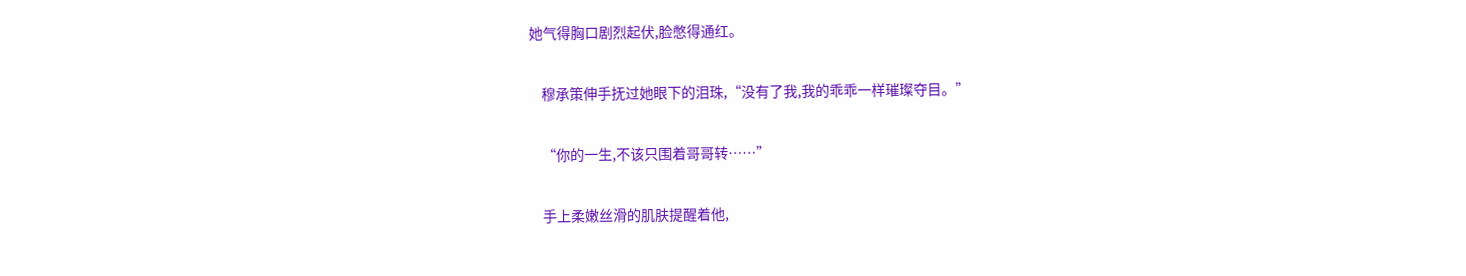她气得胸口剧烈起伏,脸憋得通红。

    穆承策伸手抚过她眼下的泪珠,“没有了我,我的乖乖一样璀璨夺目。”

    “你的一生,不该只围着哥哥转……”

    手上柔嫩丝滑的肌肤提醒着他,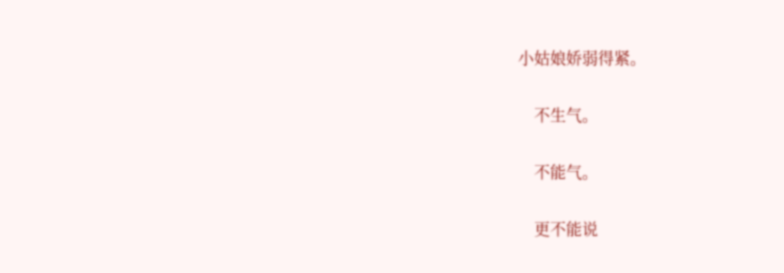小姑娘娇弱得紧。

    不生气。

    不能气。

    更不能说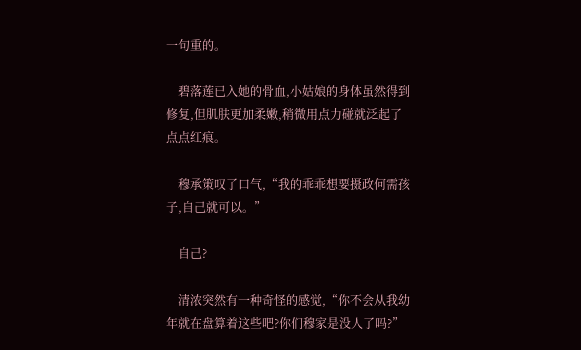一句重的。

    碧落莲已入她的骨血,小姑娘的身体虽然得到修复,但肌肤更加柔嫩,稍微用点力碰就泛起了点点红痕。

    穆承策叹了口气,“我的乖乖想要摄政何需孩子,自己就可以。”

    自己?

    清浓突然有一种奇怪的感觉,“你不会从我幼年就在盘算着这些吧?你们穆家是没人了吗?”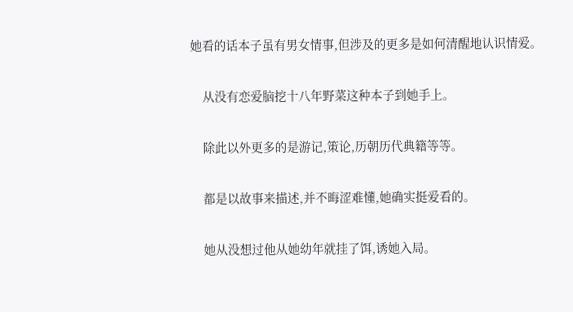她看的话本子虽有男女情事,但涉及的更多是如何清醒地认识情爱。

    从没有恋爱脑挖十八年野菜这种本子到她手上。

    除此以外更多的是游记,策论,历朝历代典籍等等。

    都是以故事来描述,并不晦涩难懂,她确实挺爱看的。

    她从没想过他从她幼年就挂了饵,诱她入局。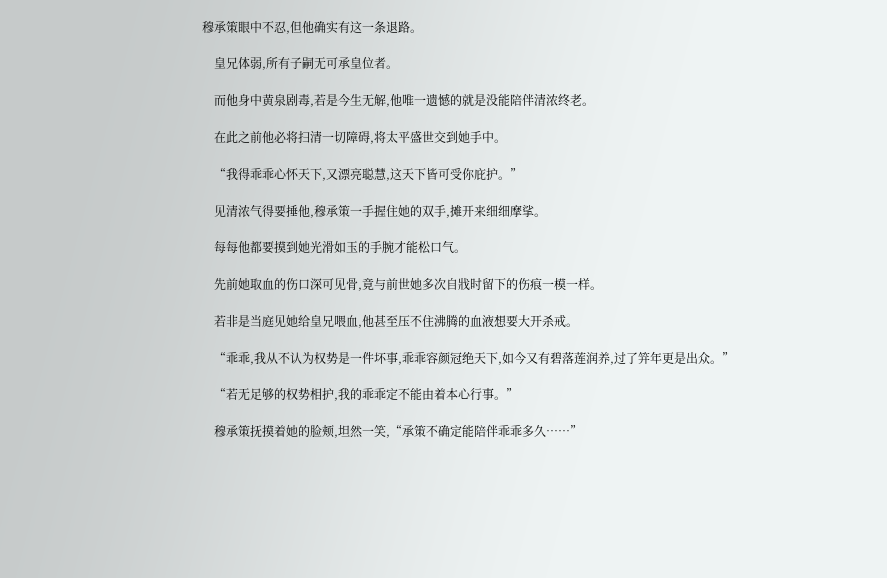穆承策眼中不忍,但他确实有这一条退路。

    皇兄体弱,所有子嗣无可承皇位者。

    而他身中黄泉剧毒,若是今生无解,他唯一遗憾的就是没能陪伴清浓终老。

    在此之前他必将扫清一切障碍,将太平盛世交到她手中。

    “我得乖乖心怀天下,又漂亮聪慧,这天下皆可受你庇护。”

    见清浓气得要捶他,穆承策一手握住她的双手,摊开来细细摩挲。

    每每他都要摸到她光滑如玉的手腕才能松口气。

    先前她取血的伤口深可见骨,竟与前世她多次自戕时留下的伤痕一模一样。

    若非是当庭见她给皇兄喂血,他甚至压不住沸腾的血液想要大开杀戒。

    “乖乖,我从不认为权势是一件坏事,乖乖容颜冠绝天下,如今又有碧落莲润养,过了笄年更是出众。”

    “若无足够的权势相护,我的乖乖定不能由着本心行事。”

    穆承策抚摸着她的脸颊,坦然一笑,“承策不确定能陪伴乖乖多久……”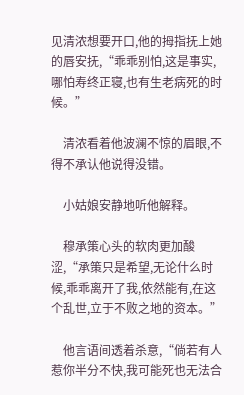见清浓想要开口,他的拇指抚上她的唇安抚,“乖乖别怕,这是事实,哪怕寿终正寝,也有生老病死的时候。”

    清浓看着他波澜不惊的眉眼,不得不承认他说得没错。

    小姑娘安静地听他解释。

    穆承策心头的软肉更加酸涩,“承策只是希望,无论什么时候,乖乖离开了我,依然能有,在这个乱世,立于不败之地的资本。”

    他言语间透着杀意,“倘若有人惹你半分不快,我可能死也无法合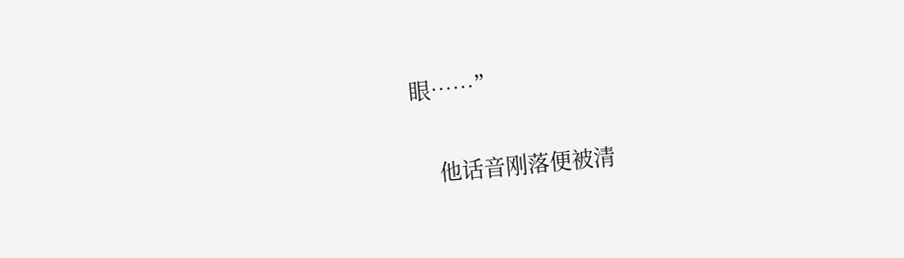眼……”

    他话音刚落便被清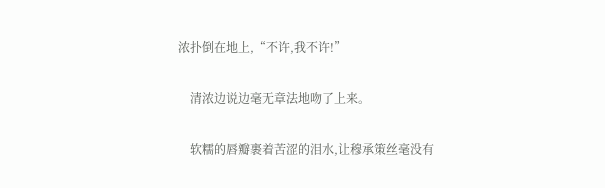浓扑倒在地上,“不许,我不许!”

    清浓边说边毫无章法地吻了上来。

    软糯的唇瓣裹着苦涩的泪水,让穆承策丝毫没有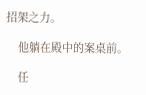招架之力。

    他躺在殿中的案桌前。

    任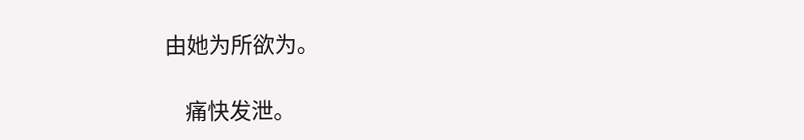由她为所欲为。

    痛快发泄。